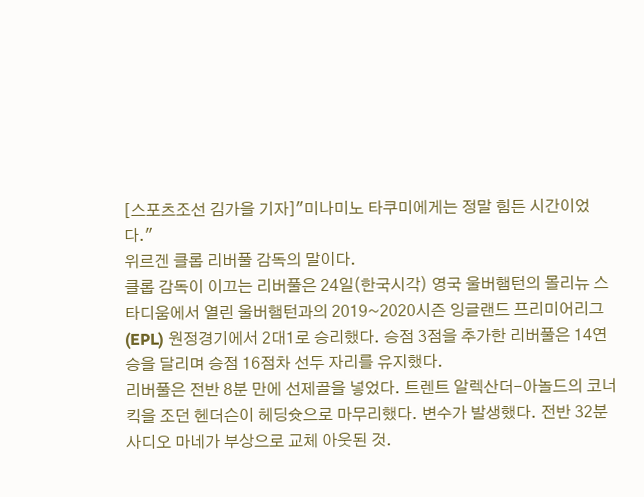[스포츠조선 김가을 기자]"미나미노 타쿠미에게는 정말 힘든 시간이었다."
위르겐 클롭 리버풀 감독의 말이다.
클롭 감독이 이끄는 리버풀은 24일(한국시각) 영국 울버햄턴의 몰리뉴 스타디움에서 열린 울버햄턴과의 2019~2020시즌 잉글랜드 프리미어리그(EPL) 원정경기에서 2대1로 승리했다. 승점 3점을 추가한 리버풀은 14연승을 달리며 승점 16점차 선두 자리를 유지했다.
리버풀은 전반 8분 만에 선제골을 넣었다. 트렌트 알렉산더-아놀드의 코너킥을 조던 헨더슨이 헤딩슛으로 마무리했다. 변수가 발생했다. 전반 32분 사디오 마네가 부상으로 교체 아웃된 것.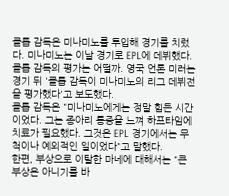클롭 감독은 미나미노를 투입해 경기를 치렀다. 미나미노는 이날 경기로 EPL에 데뷔했다.
클롭 감독의 평가는 어떨까. 영국 언론 미러는 경기 뒤 '클롭 감독이 미나미노의 리그 데뷔전을 평가했다'고 보도했다.
클롭 감독은 "미나미노에게는 정말 힘든 시간이었다. 그는 종아리 통증을 느껴 하프타임에 치료가 필요했다. 그것은 EPL 경기에서는 무척이나 예외적인 일이었다"고 말했다.
한편, 부상으로 이탈한 마네에 대해서는 "큰 부상은 아니기를 바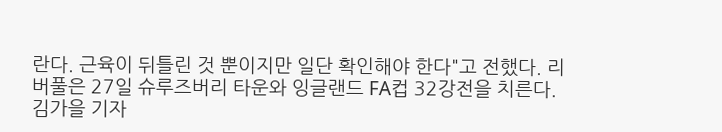란다. 근육이 뒤틀린 것 뿐이지만 일단 확인해야 한다"고 전했다. 리버풀은 27일 슈루즈버리 타운와 잉글랜드 FA컵 32강전을 치른다.
김가을 기자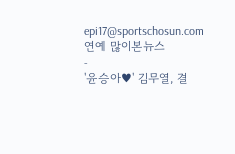epi17@sportschosun.com
연예 많이본뉴스
-
'윤승아♥' 김무열, 결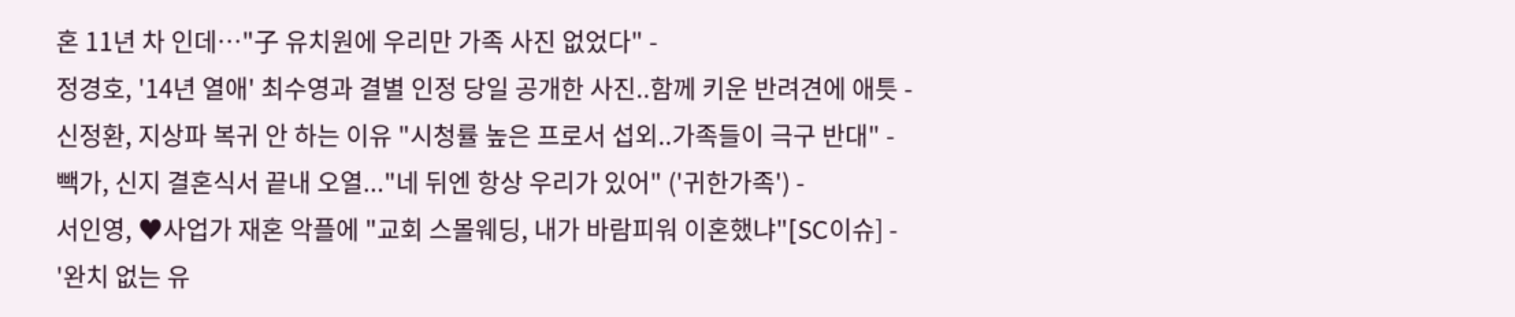혼 11년 차 인데…"子 유치원에 우리만 가족 사진 없었다" -
정경호, '14년 열애' 최수영과 결별 인정 당일 공개한 사진..함께 키운 반려견에 애틋 -
신정환, 지상파 복귀 안 하는 이유 "시청률 높은 프로서 섭외..가족들이 극구 반대" -
빽가, 신지 결혼식서 끝내 오열..."네 뒤엔 항상 우리가 있어" ('귀한가족') -
서인영, ♥사업가 재혼 악플에 "교회 스몰웨딩, 내가 바람피워 이혼했냐"[SC이슈] -
'완치 없는 유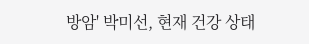방암' 박미선, 현재 건강 상태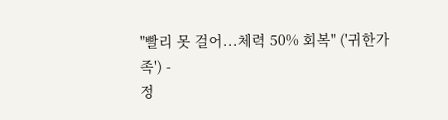"빨리 못 걸어...체력 50% 회복" ('귀한가족') -
정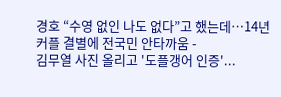경호 “수영 없인 나도 없다”고 했는데…14년 커플 결별에 전국민 안타까움 -
김무열 사진 올리고 '도플갱어 인증'...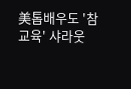美톱배우도 '참교육' 샤라웃